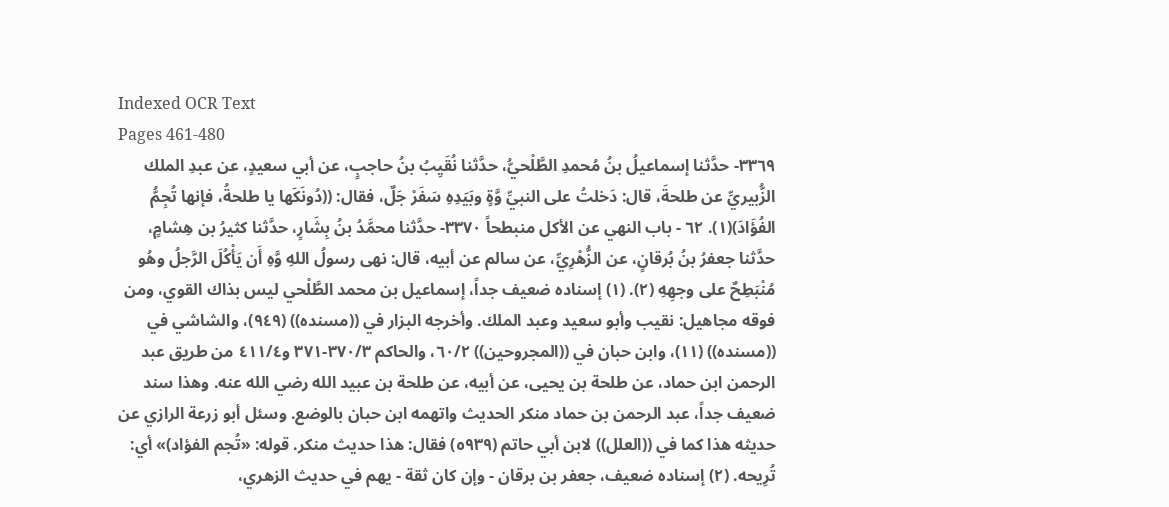Indexed OCR Text
Pages 461-480
٣٣٦٩- حدَّثنا إسماعيلُ بنُ مُحمدِ الطَّلْحيُّ، حدَّثنا نُقَيِبُ بنُ حاجبٍ، عن أبي سعيدٍ، عن عبدِ الملك الزُّبيريِّ عن طلحةَ، قال: دَخلتُ على النبيِّ وَّةٍ وبَيَدِهِ سَفَرْ جَلٌ، فقال: ((دُونَكَها يا طلحةُ، فإنها تُجِمُّ الفُؤَادَ)(١). ٦٢ - باب النهي عن الأكل منبطحاً ٣٣٧٠- حدَّثنا محمَّدُ بنُ بِشَارٍ، حدَّثنا كثيرُ بن هِشامٍ، حدَّثنا جعفرُ بنُ بُرقانٍ، عن الزُّهْرِيِّ، عن سالم عن أبيه، قال: نهى رسولُ اللهِ وَّهِ أَن يَأْكُلَ الرَّجلُ وهُو مُنْبَطِحٌ على وجهِهِ (٢). (١) إسناده ضعيف جداً، إسماعيل بن محمد الطَّلْحي ليس بذاك القوي، ومن فوقه مجاهيل: نقيب وأبو سعيد وعبد الملك. وأخرجه البزار في ((مسنده)) (٩٤٩)، والشاشي في ((مسنده)) (١١)، وابن حبان في ((المجروحين)) ٦٠/٢، والحاكم ٣٧٠/٣-٣٧١ و٤١١/٤ من طريق عبد الرحمن ابن حماد، عن طلحة بن يحيى، عن أبيه، عن طلحة بن عبيد الله رضي الله عنه. وهذا سند ضعيف جداً، عبد الرحمن بن حماد منكر الحديث واتهمه ابن حبان بالوضع. وسئل أبو زرعة الرازي عن حديثه هذا كما في ((العلل)) لابن أبي حاتم (٥٩٣٩) فقال: هذا حديث منكر. قوله: «تُجم الفؤاد)» أي: تُرِیحه. (٢) إسناده ضعيف، جعفر بن برقان - وإن كان ثقة - يهم في حديث الزهري،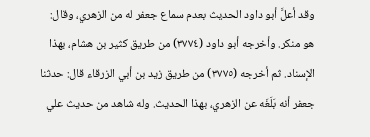وقد أعلَّ أبو داود الحديث بعدم سماع جعفر له من الزهري، وقال: هو منكر. وأخرجه أبو داود (٣٧٧٤) من طريق كثير بن هشام، بهذا الإسناد. ثم أخرجه (٣٧٧٥) من طريق زيد بن أبي الزرقاء قال: حدثنا جعفر أنه بَلَغَه عن الزهري، بهذا الحديث. وله شاهد من حديث علي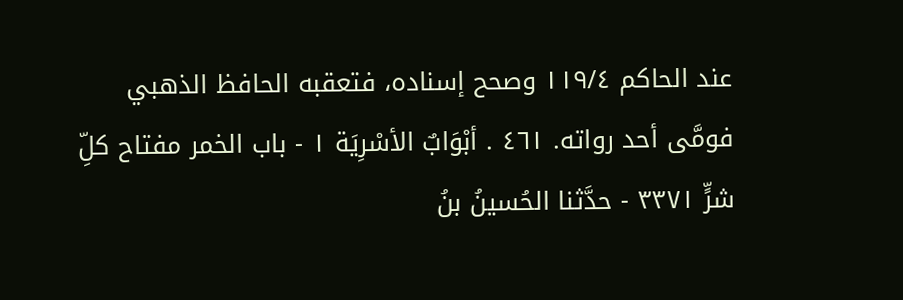عند الحاكم ١١٩/٤ وصحح إسناده، فتعقبه الحافظ الذهبي فومَّی أحد رواته. ٤٦١ . أبْوَابٌ الأسْرِيَة ١ - باب الخمر مفتاح كلِّ شرٍّ ٣٣٧١ - حدَّثنا الحُسينُ بنُ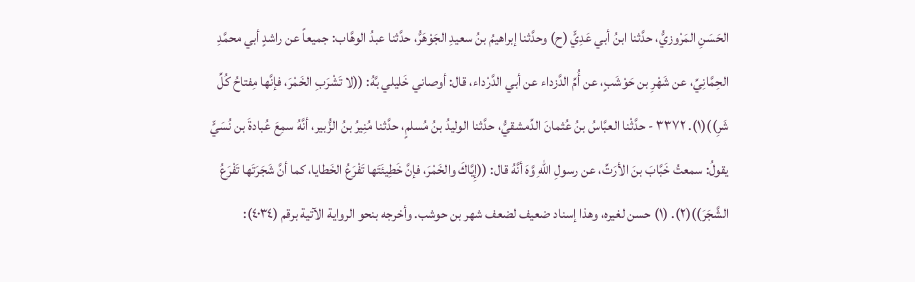الحَسَنِ المَرْوزيُّ، حدَّثنا ابنُ أبي عَدِيٍّ (ح) وحدَّثنا إبراهيمُ بنُ سعيدِ الجَوْهَرُّ، حدَّثنا عبدُ الوهَّاب: جميعاً عن راشدٍ أبي محمَّدِ الحِمَّانِيِّ، عن شَهْرِ بن حَوْشَبٍ، عن أُمِّ الدَّزداء عن أبي الدَّرْداء، قال: أوصاني خَليلي بَّهُ: ((لا تَشْرَبِ الخَمْرَ، فإنَّها مِفتاحُ كُلِّ شَرِ))(١). ٣٣٧٢ - حدَّثْنا العبَّاسُ بنُ عُثمانَ الدِّمشقيُّ، حدَّثنا الوليدُ بنُ مُسلمٍ، حدَّثنا مُنِيرُ بنُ الزُّبير، أنَّهُ سمِعَ عُبادةَ بن نُسَيٍّ يقولُ: سمعتُ خَبَّابَ بنَ الأرَتِّ، عن رسولِ اللهِ وَّهَ أنَّهُ قال: ((إِيَّاكَ والخَمْرَ، فإنَّ خَطِيئَتَها تَفْرَعُ الخَطايا، كما أنَّ شَجَرَتَها تَفْرَعُ الشَّجَرَ))(٢). (١) حسن لغيره، وهذا إسناد ضعيف لضعف شهر بن حوشب. وأخرجه بنحو الرواية الآتية برقم (٤٠٣٤):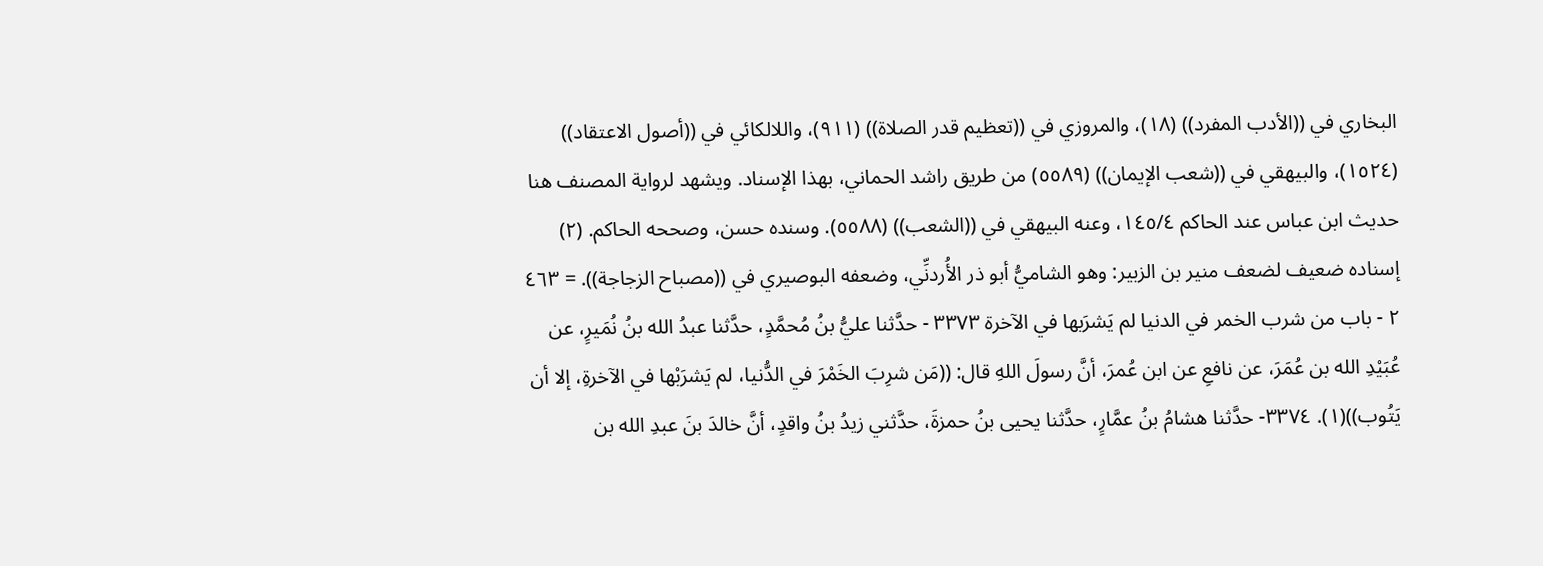البخاري في ((الأدب المفرد)) (١٨)، والمروزي في ((تعظيم قدر الصلاة)) (٩١١)، واللالكائي في ((أصول الاعتقاد)) (١٥٢٤)، والبيهقي في ((شعب الإيمان)) (٥٥٨٩) من طريق راشد الحماني، بهذا الإسناد. ويشهد لرواية المصنف هنا حديث ابن عباس عند الحاكم ١٤٥/٤، وعنه البيهقي في ((الشعب)) (٥٥٨٨). وسنده حسن، وصححه الحاكم. (٢) إسناده ضعيف لضعف منير بن الزبير: وهو الشاميُّ أبو ذر الأُردنِّي، وضعفه البوصيري في ((مصباح الزجاجة)). = ٤٦٣ ٢ - باب من شرب الخمر في الدنيا لم يَشرَبها في الآخرة ٣٣٧٣ - حدَّثنا عليُّ بنُ مُحمَّدٍ، حدَّثنا عبدُ الله بنُ نُمَيرٍ، عن عُبَيْدِ الله بن عُمَرَ، عن نافعِ عن ابن عُمرَ، أنَّ رسولَ اللهِ قال: ((مَن شرِبَ الخَمْرَ في الدُّنيا، لم يَشرَبْها في الآخرةِ، إلا أن يَتُوب))(١). ٣٣٧٤- حدَّثنا هشامُ بنُ عمَّارٍ، حدَّثنا يحيى بنُ حمزةَ، حدَّثني زيدُ بنُ واقدٍ، أنَّ خالدَ بنَ عبدِ الله بن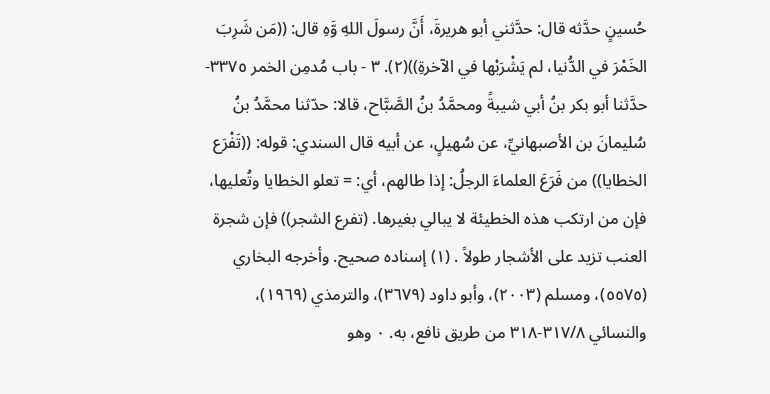حُسينٍ حدَّثه قال: حدَّثني أبو هريرةَ، أَنَّ رسولَ اللهِ وَّهِ قال: ((مَن شَرِبَ الخَمْرَ في الدُّنيا، لم يَشْرَبْها في الآخرةِ))(٢). ٣ - باب مُدمِن الخمر ٣٣٧٥- حدَّثنا أبو بكر بنُ أبي شيبةً ومحمَّدُ بنُ الصَّبَّاح، قالا: حدّثنا محمَّدُ بنُ سُليمانَ بن الأصبهانيِّ، عن سُهيلٍ، عن أبيه قال السندي: قوله: ((تَفْرَع الخطايا)) من فَرَعَ العلماءَ الرجلُ: إذا طالهم، أي: = تعلو الخطايا وتُعليها، فإن من ارتكب هذه الخطيئة لا يبالي بغيرها. (تفرع الشجر)) فإن شجرة العنب تزيد على الأشجار طولاً . (١) إسناده صحيح. وأخرجه البخاري (٥٥٧٥)، ومسلم (٢٠٠٣)، وأبو داود (٣٦٧٩)، والترمذي (١٩٦٩)، والنسائي ٣١٧/٨-٣١٨ من طريق نافع، به. ٠ وهو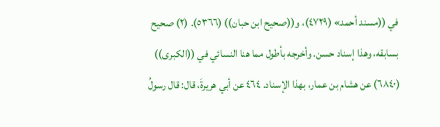في ((مسند أحمد» (٤٧٢٩)، و((صحيح ابن حبان)) (٥٣٦٦). (٢) صحیح بسابقه، وهذا إسناد حسن. وأخرجه بأطول مما هنا النسائي في ((الكبرى)) (٦٨٤٠) عن هشام بن عمار، بهذا الإسناد. ٤٦٤ عن أبي هريرةَ، قال: قال رسولُ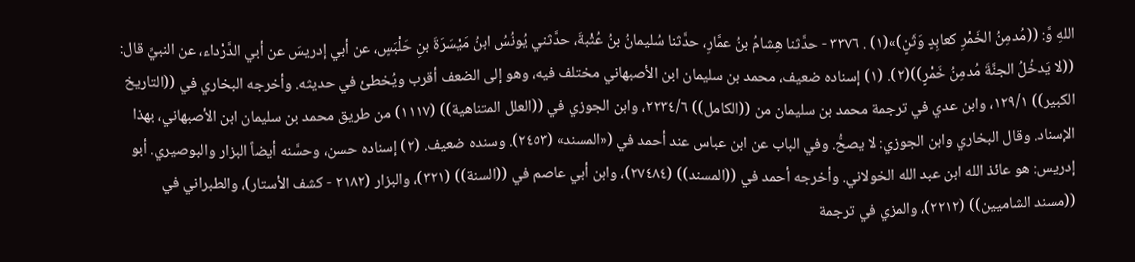اللهِ وَّ: ((مُدمِنُ الخَمْرِ كعابِدٍ وَثَنٍ)»(١) . ٣٣٧٦ - حدَّثنا هِشامُ بنُ عمَّارِ، حدَّثنا سُليمانُ بنُ عُثْبةَ، حدَّثني يُونُسُ ابنُ مَيْسَرَةَ بنِ حَلْبَسٍ، عن أبي إدريسَ عن أبي الدَّرْداء، عن النبيِّ قال: ((لا يَدخُلُ الجنَّةَ مُدمِنُ خَمْرٍ))(٢). (١) إسناده ضعيف، محمد بن سليمان ابن الأصبهاني مختلف فيه، وهو إلى الضعف أقرب ويُخطئ في حديثه. وأخرجه البخاري في ((التاريخ الكبير)) ١٢٩/١، وابن عدي في ترجمة محمد بن سليمان من ((الكامل)) ٢٢٣٤/٦، وابن الجوزي في ((العلل المتناهية)) (١١١٧) من طريق محمد بن سليمان ابن الأصبهاني، بهذا الإسناد. وقال البخاري وابن الجوزي: لا يصحُّ. وفي الباب عن ابن عباس عند أحمد في («المسند» (٢٤٥٣). وسنده ضعيف. (٢) إسناده حسن، وحسَّنه أيضاً البزار والبوصيري. أبو إدريس: هو عائذ الله ابن عبد الله الخولاني. وأخرجه أحمد في ((المسند)) (٢٧٤٨٤)، وابن أبي عاصم في ((السنة)) (٣٢١)، والبزار (٢١٨٢ - كشف الأستار)، والطبراني في ((مسند الشاميين)) (٢٢١٢)، والمزي في ترجمة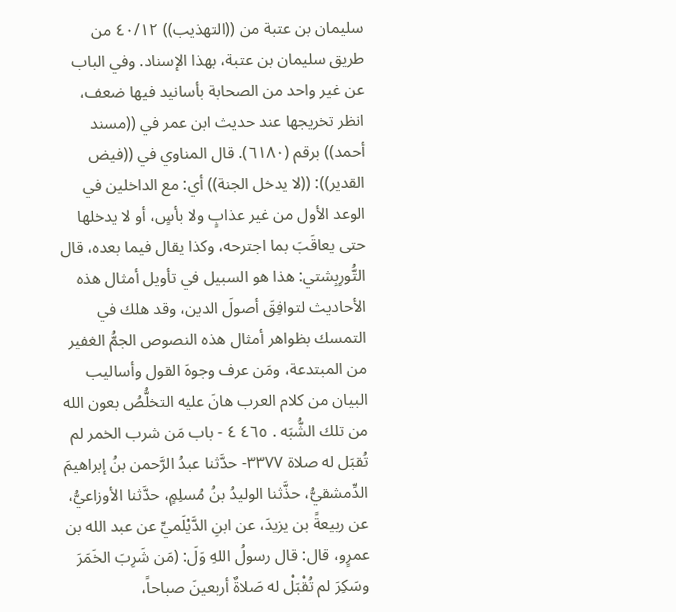سليمان بن عتبة من ((التهذيب)) ٤٠/١٢ من طريق سليمان بن عتبة، بهذا الإسناد. وفي الباب عن غير واحد من الصحابة بأسانيد فيها ضعف، انظر تخريجها عند حديث ابن عمر في ((مسند أحمد)) برقم (٦١٨٠). قال المناوي في ((فيض القدير)): ((لا يدخل الجنة)) أي: مع الداخلين في الوعد الأول من غير عذابٍ ولا بأسٍ، أو لا يدخلها حتى يعاقَبَ بما اجترحه، وكذا يقال فيما بعده، قال التُّورِبِشتي: هذا هو السبيل في تأويل أمثال هذه الأحاديث لتوافِقَ أصولَ الدين، وقد هلك في التمسك بظواهر أمثال هذه النصوص الجمُّ الغفير من المبتدعة، ومَن عرف وجوهَ القول وأساليب البيان من كلام العرب هانَ عليه التخلُّصُ بعون الله من تلك الشُّبَه . ٤٦٥ ٤ - باب مَن شرب الخمر لم تُقبَل له صلاة ٣٣٧٧- حدَّثنا عبدُ الرَّحمن بنُ إبراهيمَ الدِّمشقيُّ، حذَّثنا الوليدُ بنُ مُسلِمٍ، حدَّثنا الأوزاعيُّ، عن ربيعةً بن يزيدَ، عن ابنِ الدَّيْلَميِّ عن عبد الله بن عمرٍو، قال: قال رسولُ اللهِ وَلَ: (مَن شَرِبَ الخَمَرَ وسَكِرَ لم تُقْبَلْ له صَلاةٌ أربعينَ صباحاً،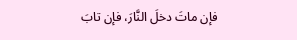فإن ماتَ دخلَ النَّارَ، فإن تابَ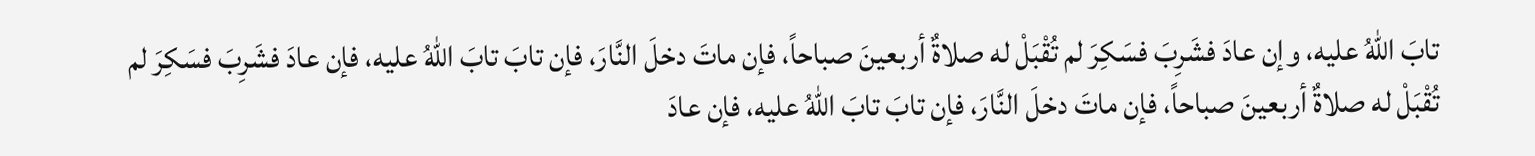تابَ اللهُ عليه، وإن عادَ فشَرِبَ فسَكِرَ لم تُقْبَلْ له صلاةٌ أربعينَ صباحاً، فإن ماتَ دخلَ النَّارَ، فإن تابَ تابَ اللهُ عليه، فإن عادَ فشَرِبَ فسَكِرَ لم تُقْبَلْ له صلاةٌ أربعينَ صباحاً، فإن ماتَ دخلَ النَّارَ، فإن تابَ تابَ اللهُ عليه، فإن عادَ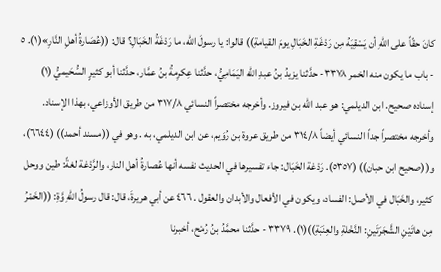كانَ حقّاً على اللهِ أن يَسْقِيَهُ مِن رَدْغَةِ الخَبَالِ يومَ القيامةِ)) قالوا: يا رسولَ الله، ما رَدْغَةُ الخَبَالِ؟ قال: ((عُصَارةُ أهلِ النَّارِ»(١). ٥ - باب ما یکون منه الخمر ٣٣٧٨- حدَّثنا يزيدُ بنُ عبدِ الله اليَمَامِيُّ، حدَّثنا عِكرِمةُ بنُ عمَّار، حدَّثنا أبو كثيرٍ السُّحَيميُّ (١) إسناده صحيح. ابن الديلمي: هو عبد الله بن فيروز. وأخرجه مختصراً النسائي ٣١٧/٨ من طريق الأوزاعي، بهذا الإسناد. وأخرجه مختصراً جداً النسائي أيضاً ٣١٤/٨ من طريق عروة بن رُوَيم، عن ابن الدیلمي، به . وهو في ((مسند أحمد)) (٦٦٤٤)، و((صحيح ابن حبان)) (٥٣٥٧). رَدْغة الخَبَال: جاء تفسيرها في الحديث نفسه أنها عُصارةُ أهل النار، والرَّدْغة لغةً: طين ووحل كثير، والخَبَال في الأصل: الفساد، ويكون في الأفعال والأبدان والعقول . ٤٦٦ عن أبي هريرةَ، قال: قال رسولُ اللهِ وَّةِ: ((الخَمْرُ مِن هاتَيْنِ الشَّجَرَتَينِ: النَّخْلةِ والعِنَبَةِ))(١). ٣٣٧٩ - حدَّثنا محمَّدُ بنُ رُمْح، أخبرنا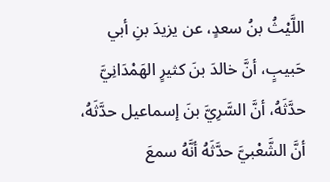اللَّيْثُ بنُ سعدٍ، عن يزيدَ بنِ أبي حَبيبٍ، أنَّ خالدَ بنَ كثيرٍ الهَمْدَانِيَّ حدَّثَهُ، أنَّ السَّرِيَّ بنَ إسماعيل حدَّثَهُ، أنَّ الشَّعْبيَّ حدَّثَهُ أنَّهُ سمعَ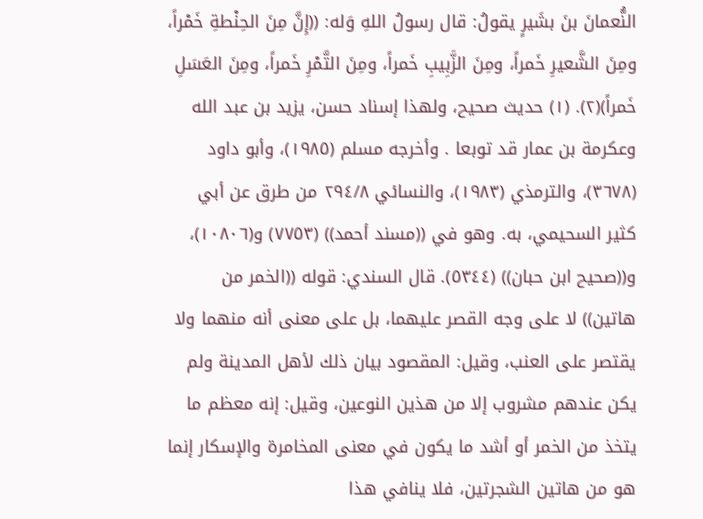النُّعمانَ بنَ بشَيرٍ يقولُ: قال رسولُ اللهِ وَله: ((إِنَّ مِنَ الحِنْطةِ خَمْراً، ومِنَ الشَّعيرِ خَمراً، ومِنَ الزَّبِيبِ خَمراً، ومِنَ التَّمْرِ خَمراً، ومِنَ العَسَلِ خَمراً)(٢). (١) حديث صحيح، ولهذا إسناد حسن، يزيد بن عبد الله وعكرمة بن عمار قد توبعا . وأخرجه مسلم (١٩٨٥)، وأبو داود (٣٦٧٨)، والترمذي (١٩٨٣)، والنسائي ٢٩٤/٨ من طرق عن أبي كثير السحيمي، به. وهو في ((مسند أحمد)) (٧٧٥٣) و(١٠٨٠٦)، و((صحيح ابن حبان)) (٥٣٤٤). قال السندي: قوله ((الخمر من هاتين)) لا على وجه القصر عليهما، بل على معنى أنه منهما ولا يقتصر على العنب، وقيل: المقصود بيان ذلك لأهل المدينة ولم يكن عندهم مشروب إلا من هذين النوعين، وقيل: إنه معظم ما يتخذ من الخمر أو أشد ما يكون في معنى المخامرة والإسكار إنما هو من هاتين الشجرتين، فلا ينافي هذا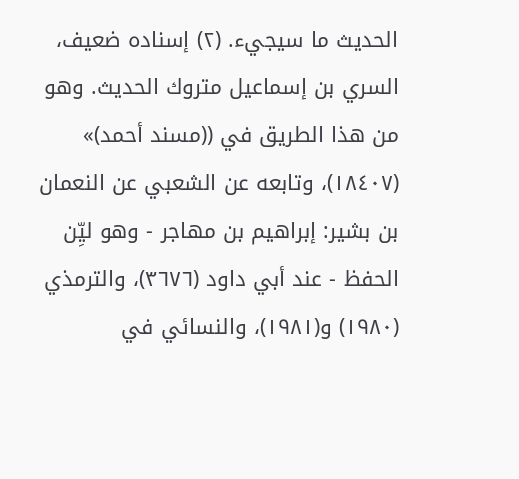الحديث ما سيجيء. (٢) إسناده ضعيف، السري بن إسماعيل متروك الحديث. وهو من هذا الطريق في ((مسند أحمد)» (١٨٤٠٧)، وتابعه عن الشعبي عن النعمان بن بشير: إبراهيم بن مهاجر - وهو ليِّن الحفظ - عند أبي داود (٣٦٧٦)، والترمذي (١٩٨٠) و(١٩٨١)، والنسائي في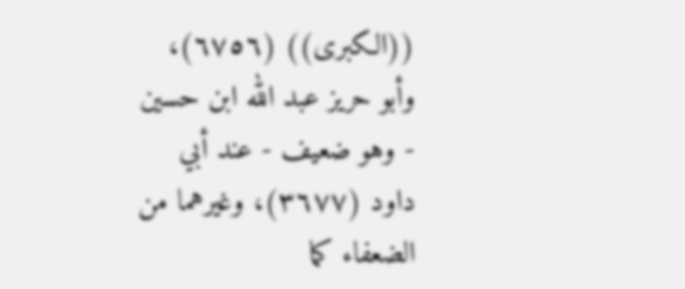((الكبرى)) (٦٧٥٦)، وأبو حريز عبد الله ابن حسين - وهو ضعيف - عند أبي داود (٣٦٧٧)، وغيرهما من الضعفاء كما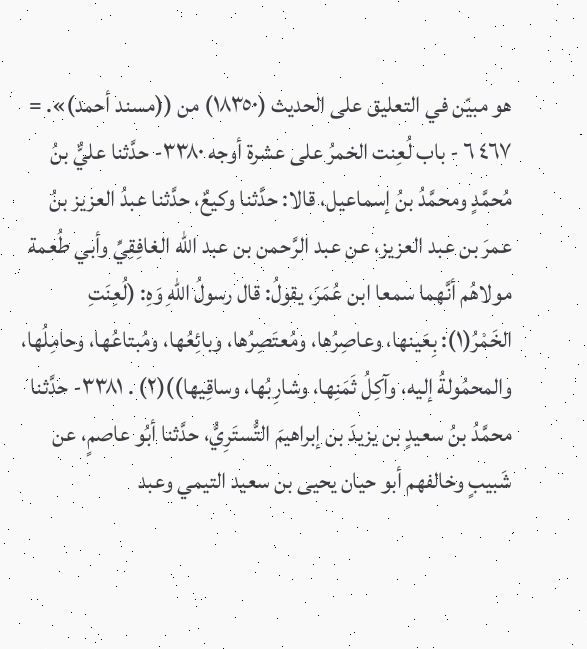هو مبيّن في التعليق على الحديث (١٨٣٥٠) من ((مسند أحمد)». = ٤٦٧ ٦ - باب لُعِنت الخمرُ على عشرة أوجه ٣٣٨٠- حدَّثنا عليٌّ بنُ مُحمَّدٍ ومحمَّدُ بنُ إسماعيل، قالا: حدَّثنا وكيعٌ، حدَّثنا عبدُ العزيز بنُ عمرَ بن عبد العزيز، عن عبد الرَّحمن بن عبد الله الغافِقِيِّ وأبي طُعمة مولاهُم أنَّهما سمعا ابن عُمَرَ، يقولُ: قال رسولُ اللهِ وَهِ: (لُعِنَتِ الخَمْرُ(١): بِعَينها، وعاصِرُها، ومُعتَصِرُها، وبائِعُها، ومُبتاعُها، وحامِلُها، والمحمُولةُ إليه، وآكِلُ ثَمَنِها، وشارِبُها، وساقِيها))(٢) . ٣٣٨١- حدَّثنا محمَّدُ بنُ سعيدٍ بن يزيدَ بن إبراهيمَ التُّستَرِيُّ، حدَّثنا أبُو عاصمٍ، عن شَبیبٍ وخالفهم أبو حيان يحيى بن سعيد التيمي وعبد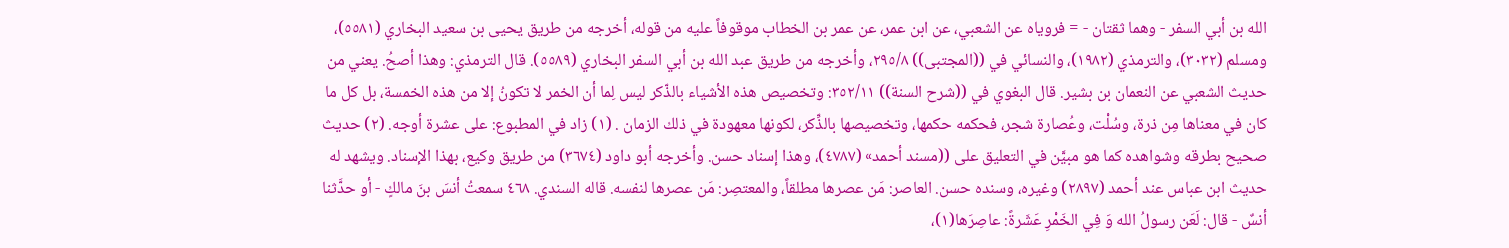الله بن أبي السفر - وهما ثقتان - = فروياه عن الشعبي، عن ابن عمر، عن عمر بن الخطاب موقوفاً عليه من قوله، أخرجه من طريق يحيى بن سعيد البخاري (٥٥٨١)، ومسلم (٣٠٣٢)، والترمذي (١٩٨٢)، والنسائي في ((المجتبى)) ٢٩٥/٨، وأخرجه من طريق عبد الله بن أبي السفر البخاري (٥٥٨٩). قال الترمذي: وهذا أصحُ. يعني من حديث الشعبي عن النعمان بن بشير. قال البغوي في ((شرح السنة)) ٣٥٢/١١: وتخصيص هذه الأشياء بالذّكر ليس لِما أن الخمر لا تكونُ إلا من هذه الخمسة، بل كل ما كان في معناها مِن ذرة، وسُلْت، وعُصارة شجر، فحكمه حكمها، وتخصيصها بالذِّكر، لكونها معهودة في ذلك الزمان . (١) زاد في المطبوع: على عشرة أوجه. (٢) حديث صحيح بطرقه وشواهده كما هو مبيَّن في التعليق على ((مسند أحمد» (٤٧٨٧)، وهذا إسناد حسن. وأخرجه أبو داود (٣٦٧٤) من طريق وكيع، بهذا الإسناد. ویشهد له حديث ابن عباس عند أحمد (٢٨٩٧) وغيره، وسنده حسن. العاصر: مَن عصرها مطلقاً، والمعتصِر: مَن عصرها لنفسه. قاله السندي. ٤٦٨ سمعتُ أنسَ بنَ مالكٍ - أو حدَّثنا أنسٌ - قال: لَعَن رسولُ الله وَ فِي الخَمْرِ عَشَرةً: عاصِرَها(١)،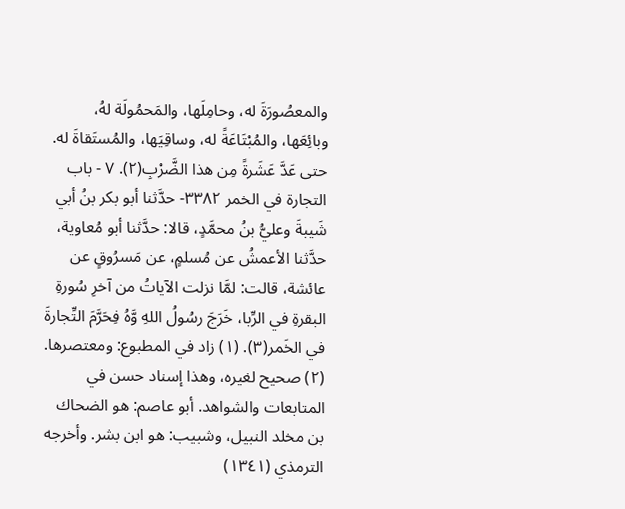والمعصُورَةَ له، وحامِلَها، والمَحمُولَة لهُ، وبائِعَها، والمُبْتَاعَةً له، وساقِيَها، والمُستَقاةَ له. حتى عَدَّ عَشَرةً مِن هذا الضَّرْبِ(٢). ٧ - باب التجارة في الخمر ٣٣٨٢- حدَّثنا أبو بكر بنُ أبي شَيبةَ وعليُّ بنُ محمَّدٍ، قالا: حدَّثنا أبو مُعاوية، حدَّثنا الأعمشُ عن مُسلمٍ، عن مَسرُوقٍ عن عائشة، قالت: لمَّا نزلت الآياتُ من آخرِ سُورةِ البقرةِ في الرِّبا، خَرَجَ رسُولُ اللهِ وَّهُ فِحَرَّمَ التِّجارةَ في الخَمر(٣). (١) زاد في المطبوع: ومعتصرها. (٢) صحيح لغيره، وهذا إسناد حسن في المتابعات والشواهد. أبو عاصم: هو الضحاك بن مخلد النبيل، وشبيب: هو ابن بشر. وأخرجه الترمذي (١٣٤١)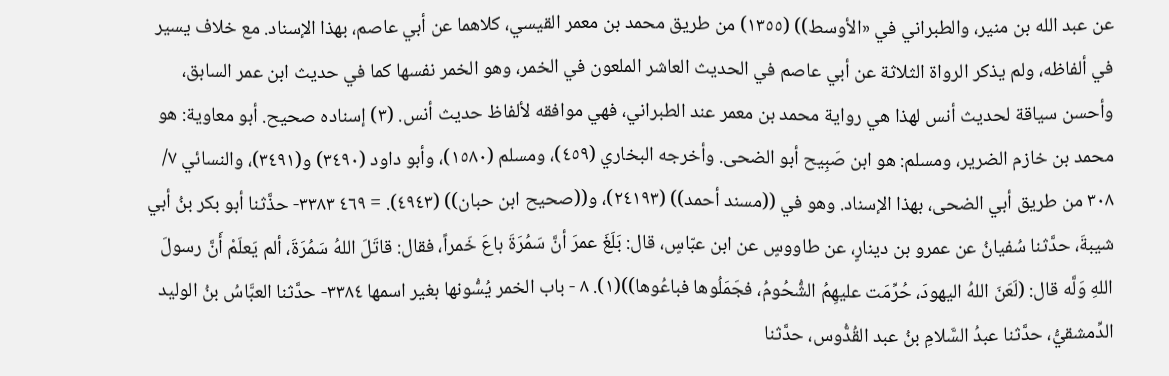عن عبد الله بن منير، والطبراني في «الأوسط)) (١٣٥٥) من طريق محمد بن معمر القيسي، كلاهما عن أبي عاصم، بهذا الإسناد. مع خلاف يسير في ألفاظه، ولم يذكر الرواة الثلاثة عن أبي عاصم في الحديث العاشر الملعون في الخمر، وهو الخمر نفسها كما في حديث ابن عمر السابق، وأحسن سياقة لحديث أنس لهذا هي رواية محمد بن معمر عند الطبراني، فهي موافقه لألفاظ حديث أنس. (٣) إسناده صحيح. أبو معاوية: هو محمد بن خازم الضرير، ومسلم: هو ابن صَبِيح أبو الضحى. وأخرجه البخاري (٤٥٩)، ومسلم (١٥٨٠)، وأبو داود (٣٤٩٠) و(٣٤٩١)، والنسائي ٧/ ٣٠٨ من طريق أبي الضحى، بهذا الإسناد. وهو في ((مسند أحمد)) (٢٤١٩٣)، و((صحيح ابن حبان)) (٤٩٤٣). = ٤٦٩ ٣٣٨٣- حذَّثنا أبو بكر بنُ أبي شيبةَ، حدَّثنا سُفيانُ عن عمرو بن دينارٍ، عن طاووسٍ عن ابن عبّاسٍ، قال: بَلَغَ عمرَ أنَّ سَمُرَةَ باعَ خَمراً، فقال: قاتَلَ اللهُ سَمُرَةَ، ألم يَعلَمْ أَنَّ رسولَ اللهِ وَلَّه قال: (لَعَنَ اللهُ اليهودَ، حُرِّمَت عليهِمُ الشُّحُومُ، فجَمَلُوها فباعُوها))(١). ٨ - باب الخمر يُسُّونها بغير اسمها ٣٣٨٤- حدَّثنا العبَّاسُ بنُ الوليد الدِّمشقيُّ، حدَّثنا عبدُ السَّلامِ بنُ عبد القُدُّوس، حدَّثنا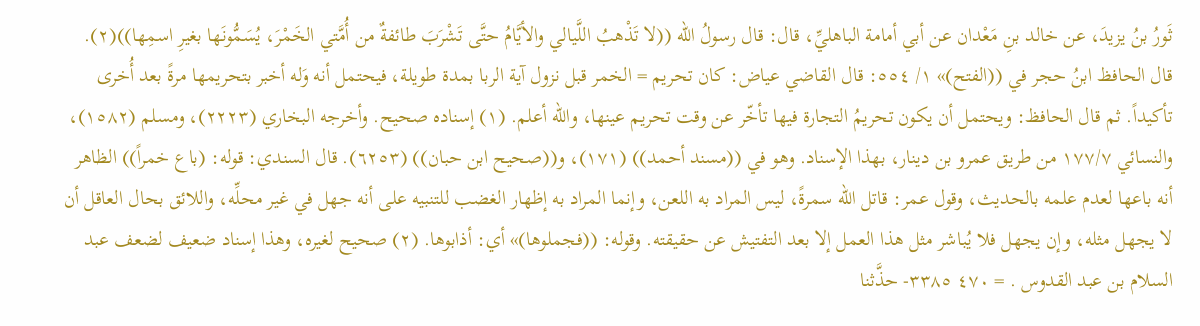ثَورُ بنُ يزيدَ، عن خالد بنِ مَعْدان عن أبي أمامة الباهليِّ، قال: قال رسولُ الله ((لا تَذْهبُ اللَّيالي والأيَّامُ حتَّى تَشْرَبَ طائفةٌ من أُمَّتي الخَمْرَ، يُسَمُّونَها بغيرِ اسمِها))(٢). قال الحافظ ابنُ حجر في ((الفتح)» ١/ ٥٥٤: قال القاضي عياض: كان تحريم = الخمر قبل نزول آية الربا بمدة طويلة، فيحتمل أنه وَله أخبر بتحريمها مرةً بعد أُخرى تأكيداً. ثم قال الحافظ: ويحتمل أن يكون تحريمُ التجارة فيها تأخّر عن وقت تحريم عينها، والله أعلم. (١) إسناده صحيح. وأخرجه البخاري (٢٢٢٣)، ومسلم (١٥٨٢)، والنسائي ١٧٧/٧ من طريق عمرو بن دينار، بهذا الإسناد. وهو في ((مسند أحمد)) (١٧١)، و((صحيح ابن حبان)) (٦٢٥٣). قال السندي: قوله: (باع خمراً)) الظاهر أنه باعها لعدم علمه بالحديث، وقول عمر: قاتل الله سمرةً، ليس المراد به اللعن، وإنما المراد به إظهار الغضب للتنبيه على أنه جهل في غير محلِّه، واللائق بحال العاقل أن لا يجهل مثله، وإن يجهل فلا يُباشر مثل هذا العمل إلا بعد التفتيش عن حقيقته. وقوله: ((فجملوها)» أي: أذابوها. (٢) صحيح لغيره، وهذا إسناد ضعيف لضعف عبد السلام بن عبد القدوس . = ٤٧٠ ٣٣٨٥- حذَّثنا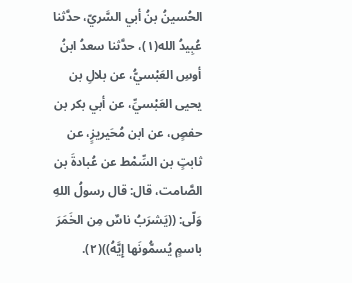الحُسينُ بنُ أبي السَّريّ، حدَّثنا عُبِيدُ الله(١)، حدَّثنا سعدُ ابنُ أوسِ العَبْسيُّ، عن بلالِ بن يحيى العَبْسيِّ، عن أبي بكر بن حفصٍ، عن ابن مُحَيريزٍ، عن ثابتٍ بن السِّمْط عن عُبادةَ بن الصَّامت، قال: قال رسولُ اللهِ وَلّى: ((يَشرَبُ ناسٌ مِن الخَمَرَ باسمٍ يُسمُّونَها إِيَّهُ))(٢).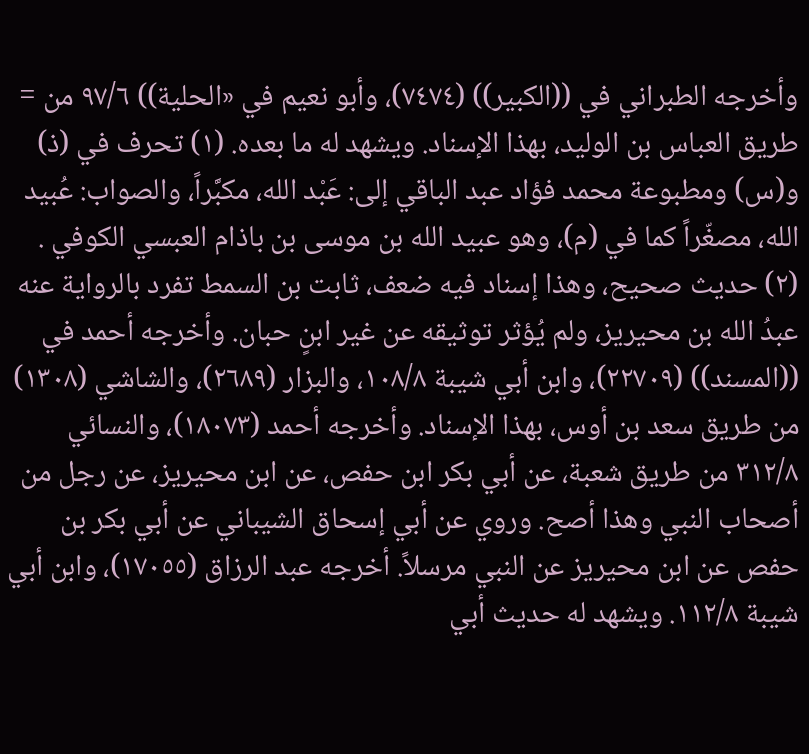وأخرجه الطبراني في ((الكبير)) (٧٤٧٤)، وأبو نعيم في «الحلية)) ٩٧/٦ من = طريق العباس بن الوليد، بهذا الإسناد. ویشهد له ما بعده. (١) تحرف في (ذ) و(س) ومطبوعة محمد فؤاد عبد الباقي إلى: عَبْد الله، مكبَّراً، والصواب: عُبيد الله، مصغّراً كما في (م)، وهو عبيد الله بن موسى بن باذام العبسي الكوفي . (٢) حديث صحيح، وهذا إسناد فيه ضعف، ثابت بن السمط تفرد بالرواية عنه عبدُ الله بن محيريز، ولم يُؤثر توثيقه عن غير ابنٍ حبان. وأخرجه أحمد في ((المسند)) (٢٢٧٠٩)، وابن أبي شيبة ١٠٨/٨، والبزار (٢٦٨٩)، والشاشي (١٣٠٨) من طريق سعد بن أوس، بهذا الإسناد. وأخرجه أحمد (١٨٠٧٣)، والنسائي ٣١٢/٨ من طريق شعبة، عن أبي بكر ابن حفص، عن ابن محيريز، عن رجل من أصحاب النبي وهذا أصح. وروي عن أبي إسحاق الشيباني عن أبي بكر بن حفص عن ابن محيريز عن النبي مرسلاً. أخرجه عبد الرزاق (١٧٠٥٥)، وابن أبي شيبة ١١٢/٨. ويشهد له حديث أبي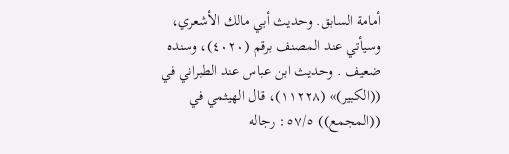أمامة السابق. وحديث أبي مالك الأشعري، وسيأتي عند المصنف برقم (٤٠٢٠)، وسنده ضعيف . وحديث ابن عباس عند الطبراني في ((الكبير)» (١١٢٢٨)، قال الهيثمي في ((المجمع)) ٥٧/٥: رجاله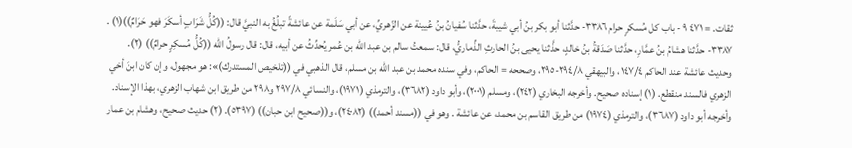ثقات. = ٤٧١ ٩ - باب كل مُسکرٍ حرام ٣٣٨٦- حدَّثنا أبو بكر بنُ أبي شيبةَ، حدَّثنا سُفيانُ بنُ عُيينة عن الزّهريِّ، عن أبي سَلَمة عن عائشةً تبلُغُ به النبيَّ قال: ((كُلُّ شَرَابٍ أسكَرَ فهو حَرَامٌ))(١) . ٣٣٨٧- حدَّثنا هشامُ بنُ عمَّارِ، حدَّثنا صَدَقةُ بنُ خالدٍ، حذَّثنا يحيى بنُ الحارثِ الذِّماريُّ، قال: سمعتُ سالم بن عبد الله بن عُمر يُحدِّثُ عن أبيه، قال: قال رسولُ الله ((كُلُّ مُسكِرٍ حرامٌ)) (٢). وحديث عائشة عند الحاكم ١٤٧/٤، والبيهقي ٢٩٤/٨-٢٩٥، وصححه = الحاكم، وفي سنده محمد بن عبد الله بن مسلم، قال الذهبي في ((تلخيص المستدرك)»: هو مجهول، وإن كان ابنَ أخي الزهري فالسند منقطع. (١) إسناده صحيح. وأخرجه البخاري (٢٤٢)، ومسلم (٢٠٠١)، وأبو داود (٣٦٨٢)، والترمذي (١٩٧١)، والنسائي ٢٩٧/٨ و٢٩٨ من طريق ابن شهاب الزهري، بهذا الإسناد. وأخرجه أبو داود (٣٦٨٧)، والترمذي (١٩٧٤) من طريق القاسم بن محمد، عن عائشة . وهو في ((مسند أحمد)) (٢٤٠٨٢)، و((صحيح ابن حبان)) (٥٣٩٧). (٢) حديث صحيح، وهشام بن عمار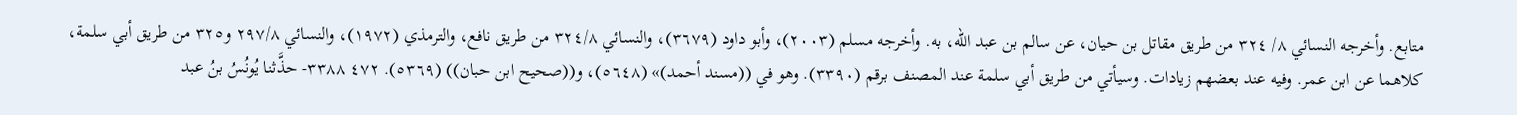متابع. وأخرجه النسائي ٨/ ٣٢٤ من طريق مقاتل بن حيان، عن سالم بن عبد الله، به. وأخرجه مسلم (٢٠٠٣)، وأبو داود (٣٦٧٩)، والنسائي ٣٢٤/٨ من طريق نافع، والترمذي (١٩٧٢)، والنسائي ٢٩٧/٨ و٣٢٥ من طريق أبي سلمة، كلاهما عن ابن عمر. وفيه عند بعضهم زيادات. وسيأتي من طريق أبي سلمة عند المصنف برقم (٣٣٩٠). وهو في ((مسند أحمد)» (٥٦٤٨)، و((صحيح ابن حبان)) (٥٣٦٩). ٤٧٢ ٣٣٨٨- حذَّثنا يُونُسُ بنُ عبد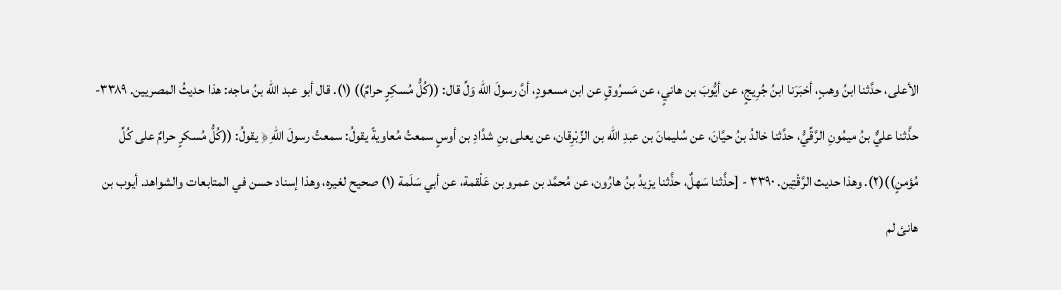الأعلى، حدَّثنا ابنُ وهبٍ، أخبَرَنا ابنُ جُرِيجٍ، عن أيُّوبَ بن هانيٍ، عن مَسرُوقٍ عن ابن مسعودٍ، أنَّ رسولَ الله وَلِّ قال: ((كُلُّ مُسكِرٍ حرامٌ)) (١). قال أبو عبد الله بنُ ماجه: هذا حديثُ المصريين. ٣٣٨٩- حذَّثنا عليٌّ بنُ ميمُونِ الرَّقِّيُّ، حدَّثنا خالدُ بنُ حيَّانَ، عن سُليمانَ بن عبدِ الله بن الزِّبْرِقان، عن يعلى بنِ شدَّادِ بن أوسٍ سمعتُ مُعاويةً يقولُ: سمعتُ رسولَ اللهِ ﴿ يقولُ: ((كُلُّ مُسكرٍ حرامٌ على كُلِّ مُؤمنٍ))(٢). وهذا حديث الرَّقْتِين. ٣٣٩٠ - [حذَّثنا سَهلٌ، حذَّثنا يزيدُ بنُ هارُون، عن مُحمَّد بن عمرو بن عَلْقمة، عن أبي سَلَمة (١) صحيح لغيره، وهذا إسناد حسن في المتابعات والشواهد. أيوب بن هانئ لم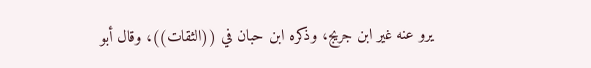يرو عنه غير ابن جريج، وذكره ابن حبان في ((الثقات))، وقال أبو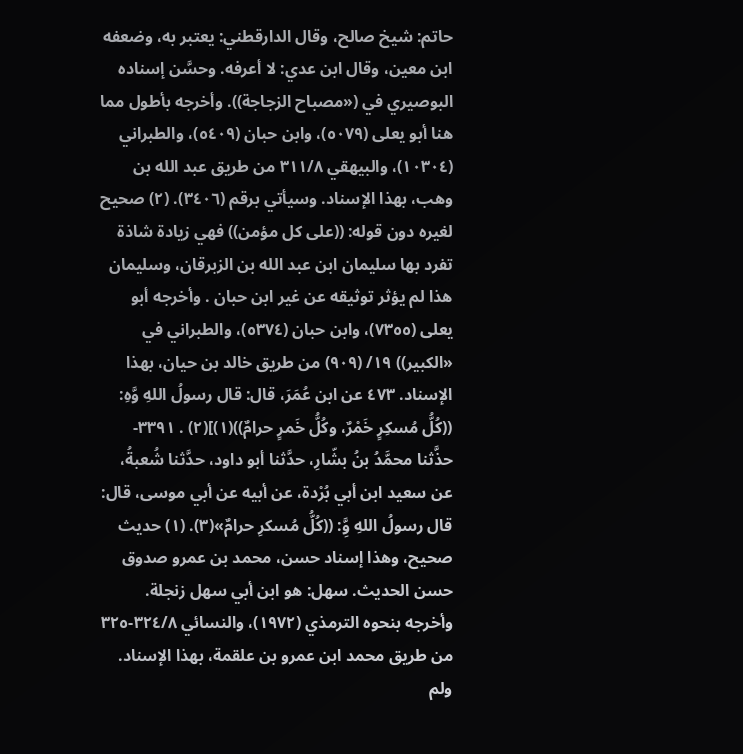حاتم: شيخ صالح، وقال الدارقطني: يعتبر به، وضعفه ابن معين، وقال ابن عدي: لا أعرفه. وحسَّن إسناده البوصيري في («مصباح الزجاجة)). وأخرجه بأطول مما هنا أبو يعلى (٥٠٧٩)، وابن حبان (٥٤٠٩)، والطبراني (١٠٣٠٤)، والبيهقي ٣١١/٨ من طريق عبد الله بن وهب، بهذا الإسناد. وسيأتي برقم (٣٤٠٦). (٢) صحيح لغيره دون قوله: ((على كل مؤمن)) فهي زيادة شاذة تفرد بها سليمان ابن عبد الله بن الزبرقان، وسليمان هذا لم يؤثر توثيقه عن غير ابن حبان . وأخرجه أبو يعلى (٧٣٥٥)، وابن حبان (٥٣٧٤)، والطبراني في «الكبير)) ١٩/ (٩٠٩) من طريق خالد بن حيان، بهذا الإسناد. ٤٧٣ عن ابن عُمَرَ، قال: قال رسولُ اللهِ وَّهِ: ((كُلُّ مُسكِرٍ خَمْرٌ، وكُلُّ خَمرٍ حرامٌ))(١)](٢) . ٣٣٩١- حذَّثنا محمَّدُ بنُ بشّارِ، حدَّثنا أبو داود، حدَّثنا شُعبةُ، عن سعيد ابن أبي بُرْدة، عن أبيه عن أبي موسى، قال: قال رسولُ اللهِ وَِّ: ((كُلُّ مُسكرِ حرامٌ»(٣). (١) حديث صحيح، وهذا إسناد حسن، محمد بن عمرو صدوق حسن الحديث. سهل: هو ابن أبي سهل زنجلة. وأخرجه بنحوه الترمذي (١٩٧٢)، والنسائي ٣٢٤/٨-٣٢٥ من طريق محمد ابن عمرو بن علقمة، بهذا الإسناد. ولم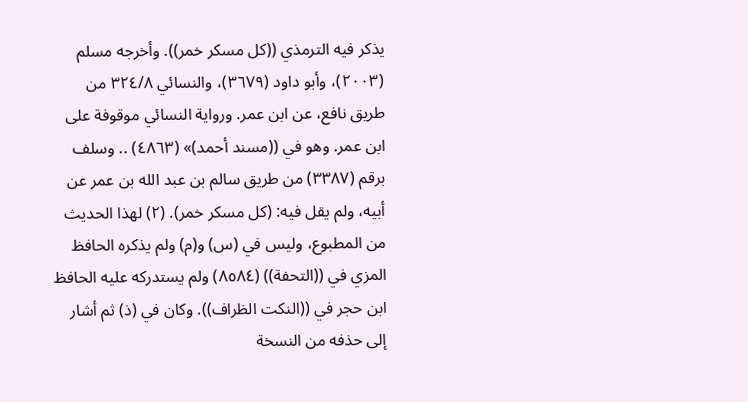يذكر فيه الترمذي ((كل مسكر خمر)). وأخرجه مسلم (٢٠٠٣)، وأبو داود (٣٦٧٩)، والنسائي ٣٢٤/٨ من طريق نافع، عن ابن عمر. ورواية النسائي موقوفة على ابن عمر. وهو في ((مسند أحمد)» (٤٨٦٣) .. وسلف برقم (٣٣٨٧) من طريق سالم بن عبد الله بن عمر عن أبيه، ولم يقل فیه: (کل مسكر خمر). (٢) لهذا الحديث من المطبوع، وليس في (س) و(م) ولم يذكره الحافظ المزي في ((التحفة)) (٨٥٨٤) ولم يستدركه عليه الحافظ ابن حجر في ((النكت الظراف)). وكان في (ذ) ثم أشار إلى حذفه من النسخة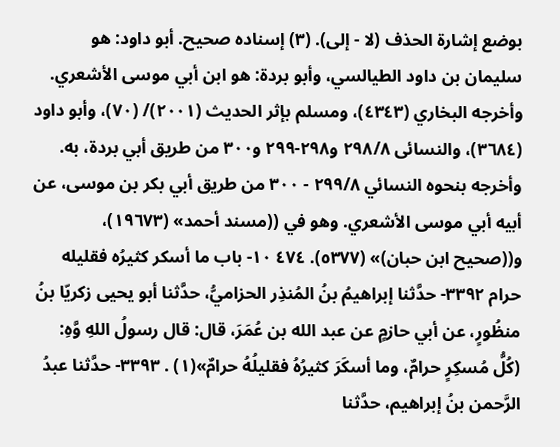بوضع إشارة الحذف (لا - إلى). (٣) إسناده صحيح. أبو داود: هو سليمان بن داود الطيالسي، وأبو بردة: هو ابن أبي موسى الأشعري. وأخرجه البخاري (٤٣٤٣)، ومسلم بإثر الحديث (٢٠٠١)/ (٧٠)، وأبو داود (٣٦٨٤)، والنسائى ٢٩٨/٨ و٢٩٨-٢٩٩ و٣٠٠ من طريق أبي بردة، به. وأخرجه بنحوه النسائي ٢٩٩/٨ - ٣٠٠ من طريق أبي بكر بن موسى، عن أبيه أبي موسى الأشعري. وهو في ((مسند أحمد» (١٩٦٧٣)، و((صحيح ابن حبان)» (٥٣٧٧). ٤٧٤ ١٠- باب ما أسکر کثیرُه فقليله حرام ٣٣٩٢- حدَّثنا إبراهيمُ بنُ المُنذِر الحزاميُّ، حدَّثنا أبو يحيى زكريّا بنُ منظُورٍ، عن أبي حازمٍ عن عبد الله بن عُمَرَ، قال: قال رسولُ اللهِ وَّهِ: (كُلُّ مُسكِرٍ حرامٌ، وما أسكَرَ كثيرُهُ فقليلُهُ حرامٌ»(١) . ٣٣٩٣- حدَّثنا عبدُ الرَّحمن بنُ إبراهيم، حدَّثنا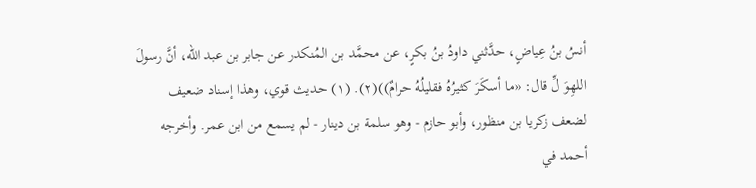أنسُ بنُ عِياضٍ، حدَّثني داودُ بنُ بكرٍ، عن محمَّد بن المُنكدر عن جابر بن عبد الله، أنَّ رسولَ اللهِوَ لِّ قال: «ما أسكَرَ كثيرُهُ فقليلُهُ حرامٌ))(٢). (١) حديث قوي، وهذا إسناد ضعيف لضعف زكريا بن منظور، وأبو حازم - وهو سلمة بن دينار - لم يسمع من ابن عمر. وأخرجه أحمد في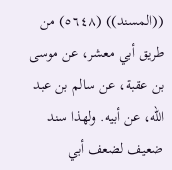((المسند)) (٥٦٤٨) من طريق أبي معشر، عن موسى بن عقبة، عن سالم بن عبد الله، عن أبيه. ولهذا سند ضعيف لضعف أبي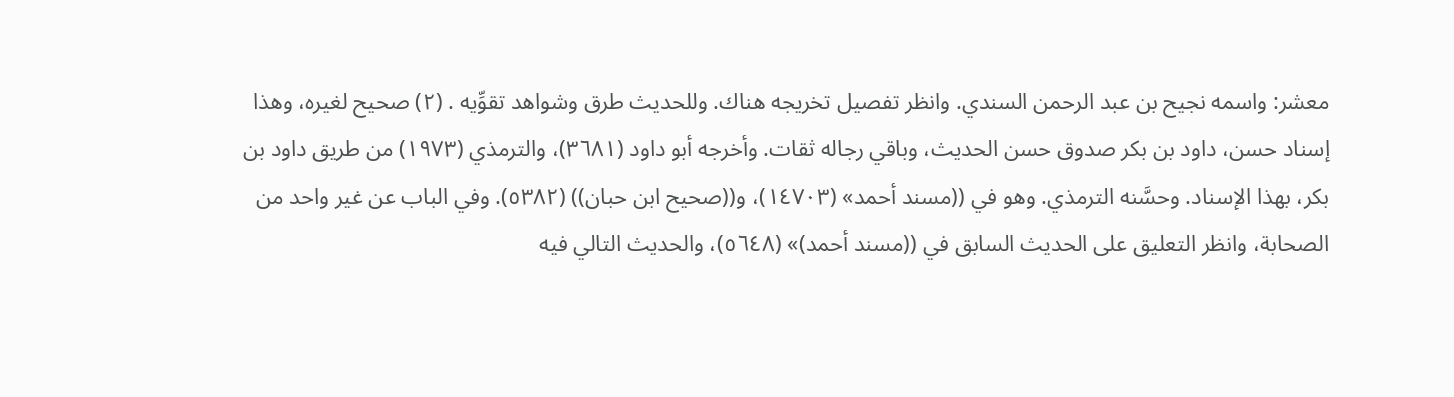معشر: واسمه نجيح بن عبد الرحمن السندي. وانظر تفصيل تخريجه هناك. وللحديث طرق وشواهد تقوِّيه . (٢) صحيح لغيره، وهذا إسناد حسن، داود بن بكر صدوق حسن الحديث، وباقي رجاله ثقات. وأخرجه أبو داود (٣٦٨١)، والترمذي (١٩٧٣) من طريق داود بن بكر، بهذا الإسناد. وحسَّنه الترمذي. وهو في ((مسند أحمد» (١٤٧٠٣)، و((صحيح ابن حبان)) (٥٣٨٢). وفي الباب عن غير واحد من الصحابة، وانظر التعليق على الحديث السابق في ((مسند أحمد)» (٥٦٤٨)، والحديث التالي فيه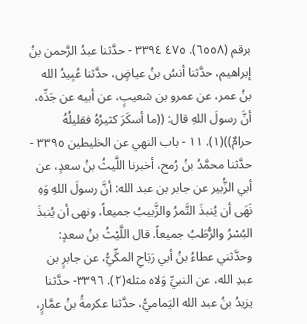برقم (٦٥٥٨). ٤٧٥ ٣٣٩٤ - حدَّثنا عبدُ الرَّحمن بنُ إبراهيم، حدَّثنا أنسُ بنُ عياضٍ، حدَّثنا عُبِيدُ الله بنُ عمر، عن عمرو بن شعيبٍ، عن أبيه عن جَدِّه، أنَّ رسولَ اللهِ قال: ((ما أسكَرَ كثيرُهُ فقليلُهُ حرامٌ))(١). ١١ - باب النهي عن الخليطين ٣٣٩٥ - حدَّثنا محمَّدُ بنُ رُمح، أخبرنا اللَّيثُ بنُ سعدٍ، عن أبي الزُّبير عن جابر بن عبد الله: أنَّ رسولَ اللهِ وَهِ نَهَى أن يُنبذَ التَّمرُ والزَّبيبُ جميعاً، ونهى أن يُنبذَ البُسْرُ والرُّطَبُ جميعاً. قال اللَّيْثُ بنُ سعدٍ: وحدَّثني عطاءُ بنُ أبي رَبَاحِ المكِّيُّ، عن جابرٍ بن عبدِ الله، عن النبيِّ وَلاه مثله(٢). ٣٣٩٦- حدَّثنا يزيدُ بنُ عبد الله اليَماميُّ، حدَّثنا عكرمةُ بنُ عمَّارٍ،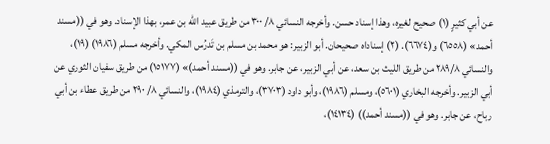عن أبي کثیرٍ (١) صحيح لغيره، وهذا إسناد حسن. وأخرجه النسائي ٨/ ٣٠٠ من طريق عبيد الله بن عمر، بهذا الإسناد. وهو في ((مسند أحمد» (٦٥٥٨) و(٦٦٧٤). (٢) إسناداه صحيحان. أبو الزبير: هو محمد بن مسلم بن تَدرُس المكي. وأخرجه مسلم (١٩٨٦) (١٩)، والنسائي ٢٨٩/٨ من طريق الليث بن سعد، عن أبي الزبير، عن جابر. وهو في ((مسند أحمد)» (١٥١٧٧) من طريق سفيان الثوري عن أبي الزبير. وأخرجه البخاري (٥٦٠١)، ومسلم (١٩٨٦)، وأبو داود (٣٧٠٣)، والترمذي (١٩٨٤)، والنسائي ٨/ ٢٩٠ من طريق عطاء بن أبي رباح، عن جابر. وهو في ((مسند أحمد)) (١٤١٣٤)،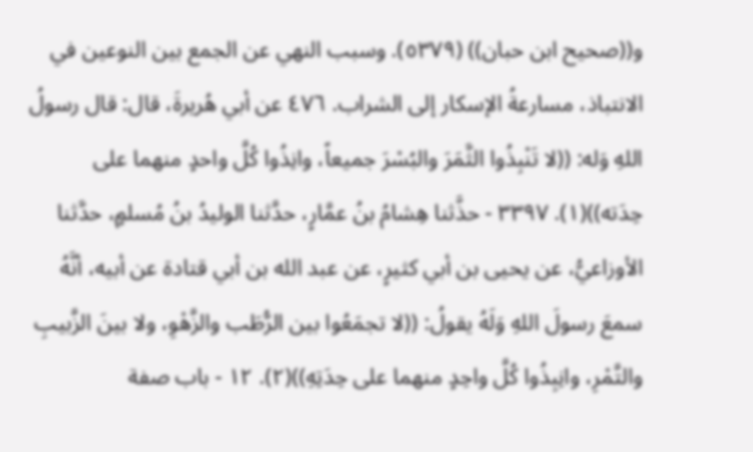و((صحيح ابن حبان)) (٥٣٧٩). وسبب النهي عن الجمع بين النوعين في الانتباذ، مسارعةُ الإسكار إلى الشراب. ٤٧٦ عن أبي هُريرةَ، قال: قال رسولُ اللهِ وَله: ((لا تَنْبِذُوا الثَّمَرَ والبُسْرَ جميعاً، وانِذُوا كُلَّ واحدٍ منهما على حِدَته))(١). ٣٣٩٧ - حذَّثنا هِشامُ بنُ عمَّارٍ، حدَّثنا الوليدُ بنُ مُسلمٍ، حدَّثنا الأوزاعيُّ، عن يحيى بن أبي كثيرٍ، عن عبد الله بن أبي قتادة عن أبيه، أنَّهُ سمعَ رسولَ اللهِ وَلَهُ يقولُ: ((لا تجمَعُوا بين الرُّطَب والزَّهْوِ، ولا بينَ الزَّبيبِ والتَّمْرِ، وانِبِذُوا كُلَّ واحِدٍ منهما على حِدَتِهِ))(٢). ١٢ - باب صفة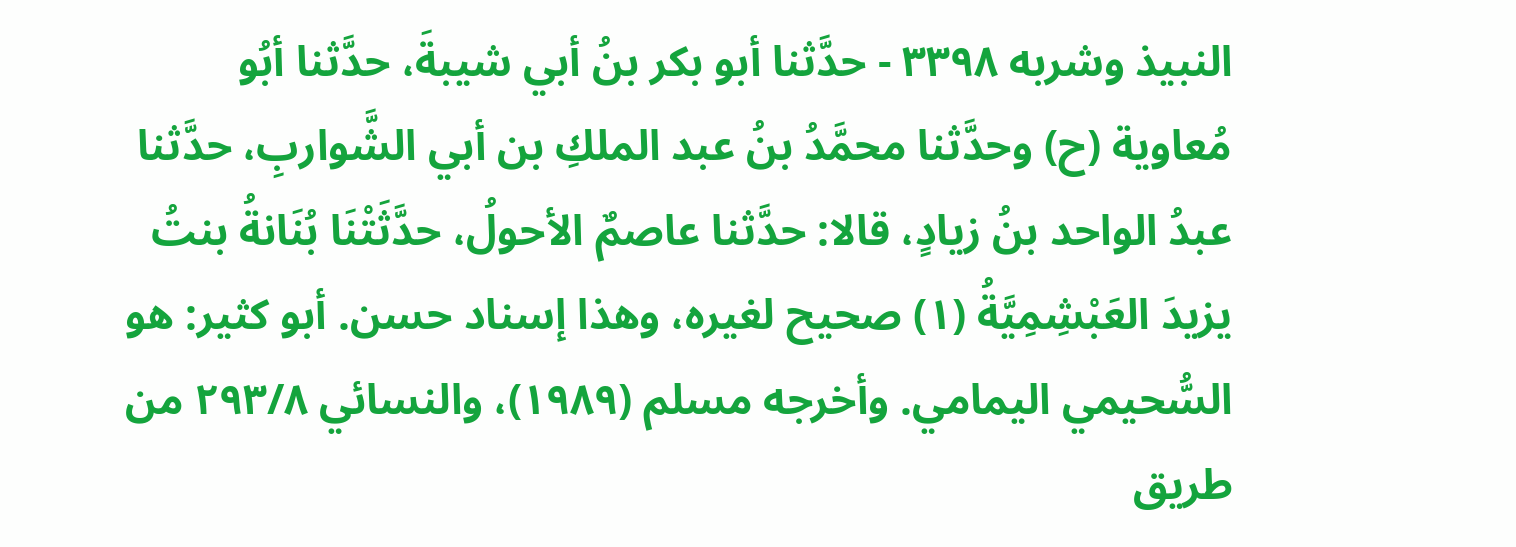النبيذ وشربه ٣٣٩٨ - حدَّثنا أبو بكر بنُ أبي شيبةَ، حدَّثنا أبُو مُعاوية (ح) وحدَّثنا محمَّدُ بنُ عبد الملكِ بن أبي الشَّواربِ، حدَّثنا عبدُ الواحد بنُ زيادٍ، قالا: حدَّثنا عاصمٌ الأحولُ، حدَّثَتْنَا بُنَانةُ بنتُ يزيدَ العَبْشِمِيَّةُ (١) صحيح لغيره، وهذا إسناد حسن. أبو كثير: هو السُّحيمي اليمامي. وأخرجه مسلم (١٩٨٩)، والنسائي ٢٩٣/٨ من طريق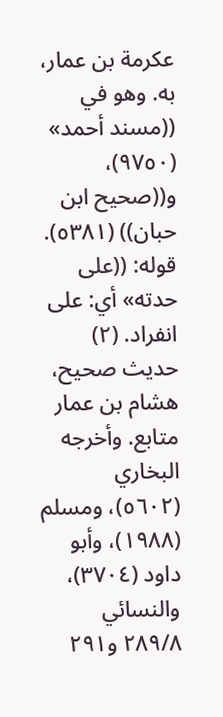عكرمة بن عمار، به. وهو في ((مسند أحمد» (٩٧٥٠)، و((صحيح ابن حبان)) (٥٣٨١). قوله: ((على حدته» أي: على انفراد. (٢) حديث صحيح، هشام بن عمار متابع. وأخرجه البخاري (٥٦٠٢)، ومسلم (١٩٨٨)، وأبو داود (٣٧٠٤)، والنسائي ٢٨٩/٨ و٢٩١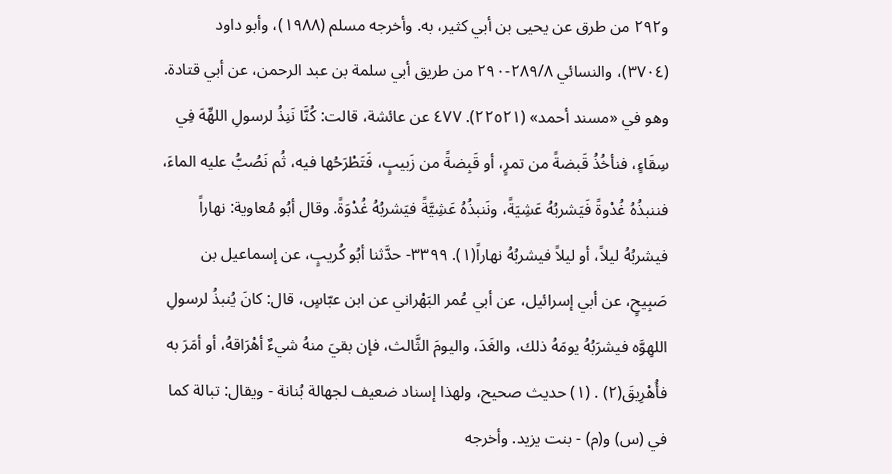و٢٩٢ من طرق عن يحيى بن أبي كثير، به. وأخرجه مسلم (١٩٨٨)، وأبو داود (٣٧٠٤)، والنسائي ٢٨٩/٨-٢٩٠ من طريق أبي سلمة بن عبد الرحمن، عن أبي قتادة. وهو في «مسند أحمد» (٢٢٥٢١). ٤٧٧ عن عائشة، قالت: كُنَّا نَنِذُ لرسولِ اللهِّهَ فِي سِقَاءٍ، فنأخُذُ قَبضةً من تمرٍ، أو قَبِضةً من زَبيبٍ، فَتَطْرَحُها فيه، ثُم نَصُبُّ عليه الماءَ، فننبذُهُ غُدْوةً فَيَشربُهُ عَشِيَةً، ونَنبذُهُ عَشِيَّةً فيَشربُهُ غُدْوَةً. وقال أبُو مُعاوية: نهاراً فيشربُهُ ليلاً، أو ليلاً فيشربُهُ نهاراً(١). ٣٣٩٩- حدَّثنا أبُو كُريبٍ، عن إسماعيل بن صَبِيحٍ، عن أبي إسرائيل، عن أبي عُمر البَهْراني عن ابن عبّاسٍ، قال: كانَ يُنبذُ لرسولِ اللهِوَّه فيشرَبُهُ يومَهُ ذلك، والغَدَ، واليومَ الثَّالث، فإن بقيَ منهُ شيءٌ أهْرَاقهُ، أو أمَرَ به فأُهْرِيقَ(٢) . (١) حديث صحيح، ولهذا إسناد ضعيف لجهالة بُنانة - ويقال: تبالة كما في (س) و(م) - بنت یزید. وأخرجه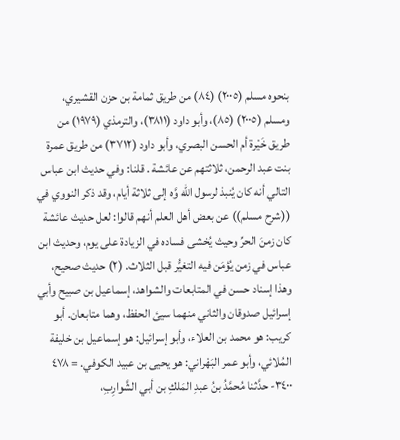بنحوه مسلم (٢٠٠٥) (٨٤) من طريق ثمامة بن حزن القشيري، ومسلم (٢٠٠٥) (٨٥)، وأبو داود (٣٨١١)، والترمذي (١٩٧٩) من طريق خَيْرة أم الحسن البصري، وأبو داود (٣٧١٢) من طريق عمرة بنت عبد الرحمن، ثلاثتهم عن عائشة . قلنا: وفي حديث ابن عباس التالي أنه كان يُنبذ لرسول الله وَّه إلى ثلاثة أيام، وقد ذكر النووي في ((شرح مسلم)) عن بعض أهل العلم أنهم قالوا: لعل حديث عائشة كان زمنَ الحرِّ وحيث يُخشى فساده في الزيادة على يوم، وحديث ابن عباس في زمن يُؤمَن فيه التغيُّر قبل الثلاث. (٢) حديث صحيح، وهذا إسناد حسن في المتابعات والشواهد، إسماعيل بن صبيح وأبي إسرائيل صدوقان والثاني منهما سيئ الحفظ، وهما متابعان. أبو كريب: هو محمد بن العلاء، وأبو إسرائيل: هو إسماعيل بن خليفة المُلائي، وأبو عمر البَهْراني: هو يحيى بن عبيد الكوفي. = ٤٧٨ ٣٤٠٠- حدَّثنا مُحمَّدُ بنُ عبدِ المَلكِ بن أبي الشَّوارِبِ،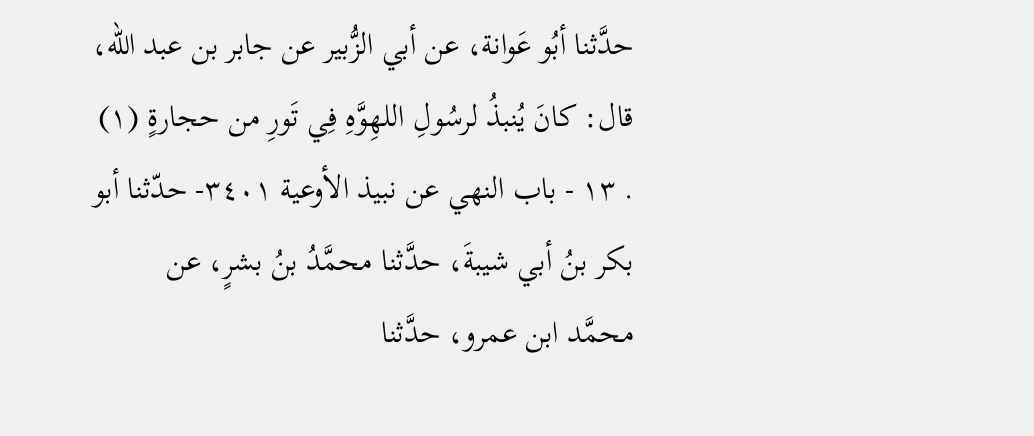حدَّثنا أبُو عَوانة، عن أبي الزُّبیر عن جابر بن عبد الله، قال: كانَ يُنبذُ لرسُولِ اللهِوَّهِ فِي تَورِ من حجارةٍ (١) . ١٣ - باب النهي عن نبيذ الأوعية ٣٤٠١- حدّثنا أبو بكر بنُ أبي شيبةَ، حدَّثنا محمَّدُ بنُ بشرٍ، عن محمَّد ابن عمرو، حدَّثنا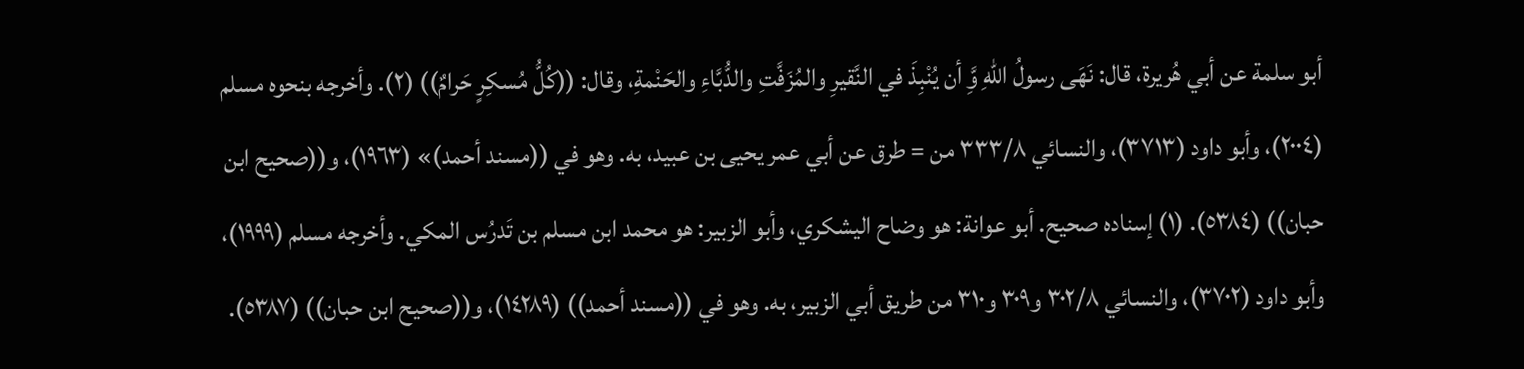أبو سلمة عن أبي هُريرة، قال: نَهَى رسولُ اللهِ وَِّ أن يُنْبِذَ في النَّقيرِ والمُزَفَّتِ والدُّبَّاءِ والحَنْمةِ، وقال: ((كُلُّ مُسكِرٍ حَرامٌ)) (٢). وأخرجه بنحوه مسلم (٢٠٠٤)، وأبو داود (٣٧١٣)، والنسائي ٣٣٣/٨ من = طرق عن أبي عمر یحیی بن عبيد، به. وهو في ((مسند أحمد)» (١٩٦٣)، و((صحيح ابن حبان)) (٥٣٨٤). (١) إسناده صحيح. أبو عوانة: هو وضاح اليشكري، وأبو الزبير: هو محمد ابن مسلم بن تَدرُس المكي. وأخرجه مسلم (١٩٩٩)، وأبو داود (٣٧٠٢)، والنسائي ٣٠٢/٨ و٣٠٩ و٣١٠ من طريق أبي الزبير، به. وهو في ((مسند أحمد)) (١٤٢٨٩)، و((صحيح ابن حبان)) (٥٣٨٧).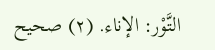التَّوْر: الإناء. (٢) صحيح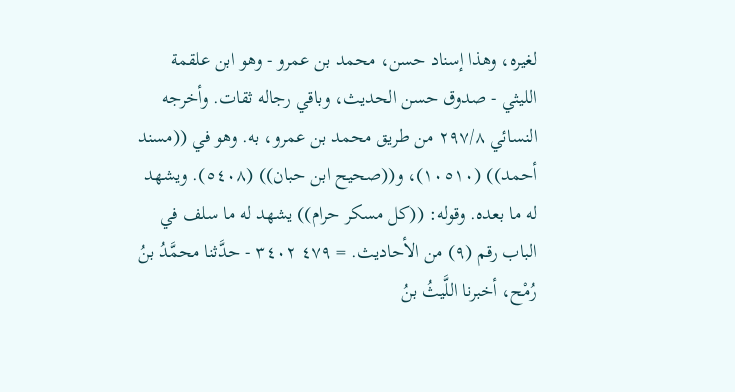لغيره، وهذا إسناد حسن، محمد بن عمرو - وهو ابن علقمة الليثي - صدوق حسن الحديث، وباقي رجاله ثقات. وأخرجه النسائي ٢٩٧/٨ من طريق محمد بن عمرو، به. وهو في ((مسند أحمد)) (١٠٥١٠)، و((صحيح ابن حبان)) (٥٤٠٨). ويشهد له ما بعده. وقوله: ((كل مسكر حرام)) يشهد له ما سلف في الباب رقم (٩) من الأحاديث. = ٤٧٩ ٣٤٠٢ - حدَّثنا محمَّدُ بنُ رُمْح، أخبرنا اللَّيثُ بنُ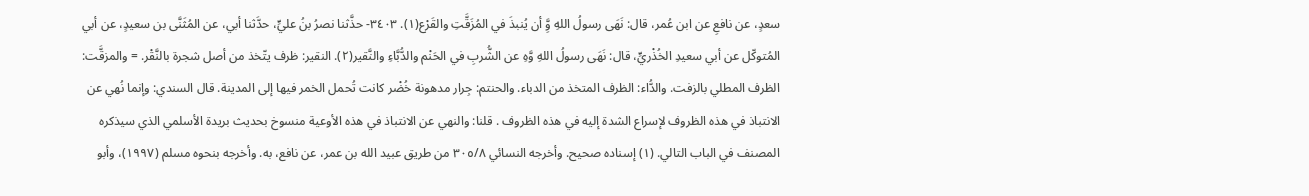سعدٍ، عن نافعِ عن ابن عُمر، قال: نَهَى رسولُ اللهِ وَِّ أن يُنبذَ في المُزَقَّتِ والقَرْع(١). ٣٤٠٣- حذَّثنا نصرُ بنُ عليٍّ، حدَّثنا أبي، عن المُثَنَّى بن سعيدٍ، عن أبي المُتوكّل عن أبي سعيدِ الخُذْريٍّ، قال: نَهَى رسولُ اللهِ وَّهِ عن الشُّربِ في الحَنْم والدُّبَّاءِ والنَّقير(٢). النقير: ظرف يتّخذ من أصل شجرة بالنَّقْر. = والمزقَّت: الظرف المطلي بالزفت. والدُّاء: الظرف المتخذ من الدباء. والحنتم: جِرار مدهونة خُضْر كانت تُحمل الخمر فيها إلى المدينة. قال السندي: وإنما نُهي عن الانتباذ في هذه الظروف لإسراع الشدة إليه في هذه الظروف . قلنا: والنهي عن الانتباذ في هذه الأوعية منسوخ بحديث بريدة الأسلمي الذي سيذكره المصنف في الباب التالي. (١) إسناده صحيح. وأخرجه النسائي ٣٠٥/٨ من طريق عبيد الله بن عمر، عن نافع، به. وأخرجه بنحوه مسلم (١٩٩٧)، وأبو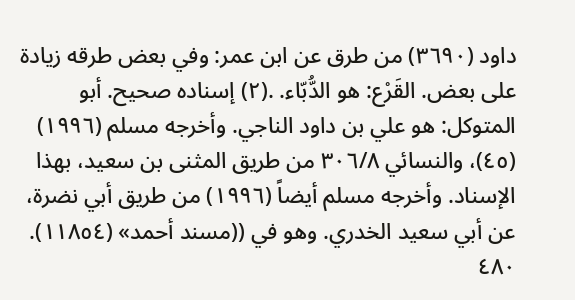داود (٣٦٩٠) من طرق عن ابن عمر: وفي بعض طرقه زيادة على بعض. القَرْع: هو الدُّبّاء. .(٢) إسناده صحيح. أبو المتوكل: هو علي بن داود الناجي. وأخرجه مسلم (١٩٩٦) (٤٥)، والنسائي ٣٠٦/٨ من طريق المثنى بن سعيد، بهذا الإسناد. وأخرجه مسلم أيضاً (١٩٩٦) من طريق أبي نضرة، عن أبي سعيد الخدري. وهو في ((مسند أحمد» (١١٨٥٤). ٤٨٠